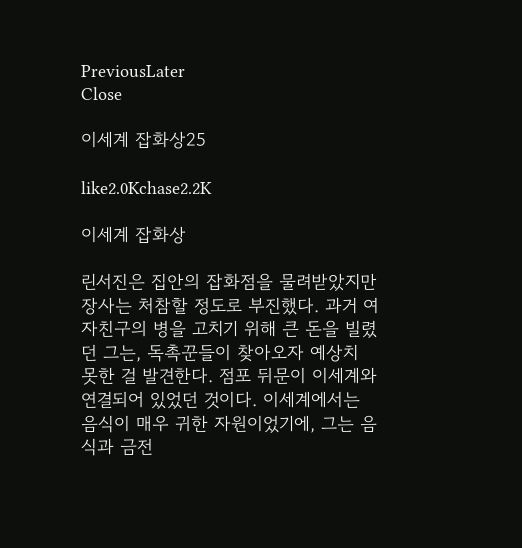PreviousLater
Close

이세계 잡화상25

like2.0Kchase2.2K

이세계 잡화상

린서진은 집안의 잡화점을 물려받았지만 장사는 처참할 정도로 부진했다. 과거 여자친구의 병을 고치기 위해 큰 돈을 빌렸던 그는, 독촉꾼들이 찾아오자 예상치 못한 걸 발견한다. 점포 뒤문이 이세계와 연결되어 있었던 것이다. 이세계에서는 음식이 매우 귀한 자원이었기에, 그는 음식과 금전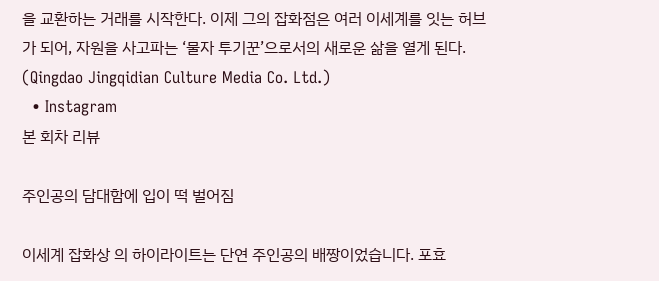을 교환하는 거래를 시작한다. 이제 그의 잡화점은 여러 이세계를 잇는 허브가 되어, 자원을 사고파는 ‘물자 투기꾼’으로서의 새로운 삶을 열게 된다. (Qingdao Jingqidian Culture Media Co. Ltd.)
  • Instagram
본 회차 리뷰

주인공의 담대함에 입이 떡 벌어짐

이세계 잡화상 의 하이라이트는 단연 주인공의 배짱이었습니다. 포효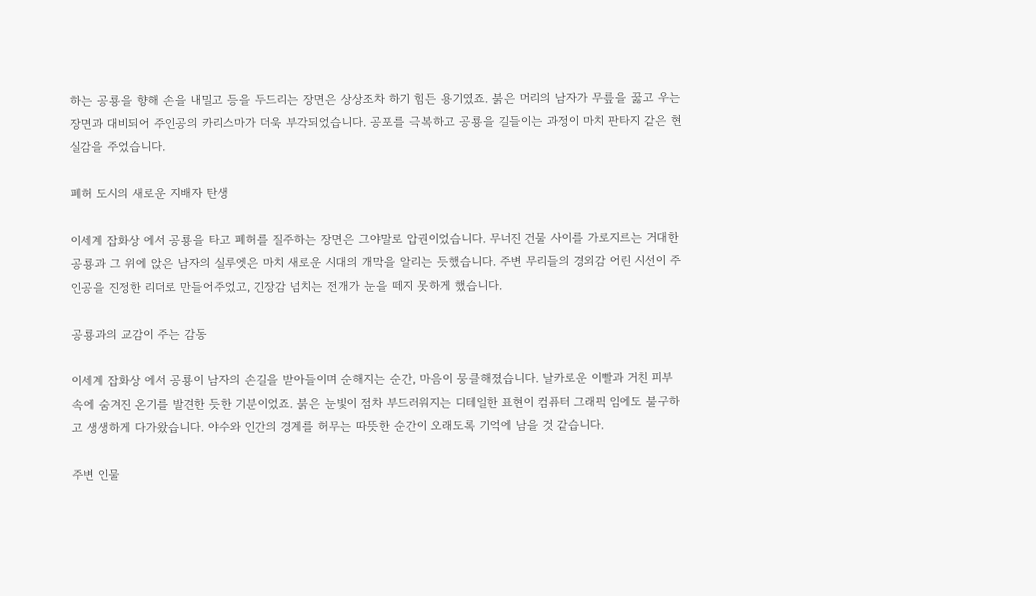하는 공룡을 향해 손을 내밀고 등을 두드리는 장면은 상상조차 하기 힘든 용기였죠. 붉은 머리의 남자가 무릎을 꿇고 우는 장면과 대비되어 주인공의 카리스마가 더욱 부각되었습니다. 공포를 극복하고 공룡을 길들이는 과정이 마치 판타지 같은 현실감을 주었습니다.

폐허 도시의 새로운 지배자 탄생

이세계 잡화상 에서 공룡을 타고 폐허를 질주하는 장면은 그야말로 압권이었습니다. 무너진 건물 사이를 가로지르는 거대한 공룡과 그 위에 앉은 남자의 실루엣은 마치 새로운 시대의 개막을 알리는 듯했습니다. 주변 무리들의 경외감 어린 시선이 주인공을 진정한 리더로 만들어주었고, 긴장감 넘치는 전개가 눈을 떼지 못하게 했습니다.

공룡과의 교감이 주는 감동

이세계 잡화상 에서 공룡이 남자의 손길을 받아들이며 순해지는 순간, 마음이 뭉클해졌습니다. 날카로운 이빨과 거친 피부 속에 숨겨진 온기를 발견한 듯한 기분이었죠. 붉은 눈빛이 점차 부드러워지는 디테일한 표현이 컴퓨터 그래픽 임에도 불구하고 생생하게 다가왔습니다. 야수와 인간의 경계를 허무는 따뜻한 순간이 오래도록 기억에 남을 것 같습니다.

주변 인물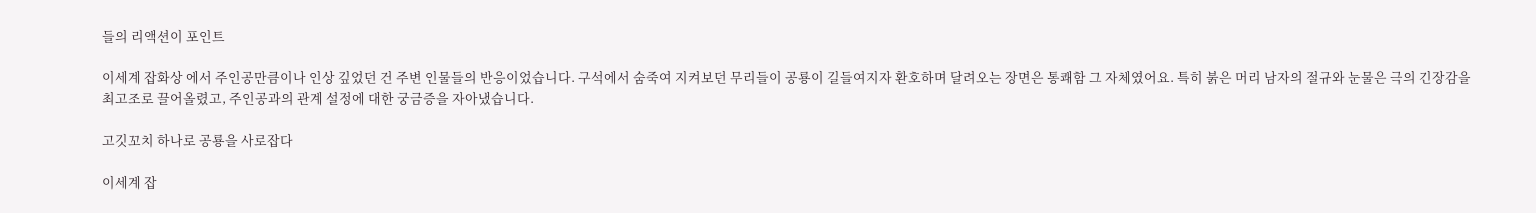들의 리액션이 포인트

이세계 잡화상 에서 주인공만큼이나 인상 깊었던 건 주변 인물들의 반응이었습니다. 구석에서 숨죽여 지켜보던 무리들이 공룡이 길들여지자 환호하며 달려오는 장면은 통쾌함 그 자체였어요. 특히 붉은 머리 남자의 절규와 눈물은 극의 긴장감을 최고조로 끌어올렸고, 주인공과의 관계 설정에 대한 궁금증을 자아냈습니다.

고깃꼬치 하나로 공룡을 사로잡다

이세계 잡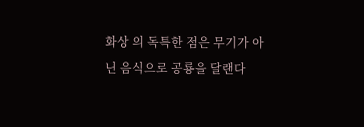화상 의 독특한 점은 무기가 아닌 음식으로 공룡을 달랜다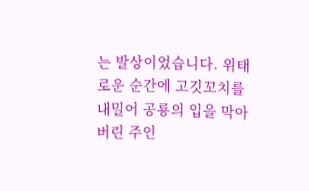는 발상이었습니다. 위태로운 순간에 고깃꼬치를 내밀어 공룡의 입을 막아버린 주인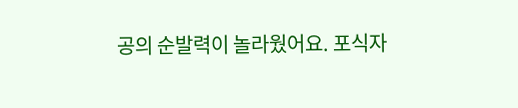공의 순발력이 놀라웠어요. 포식자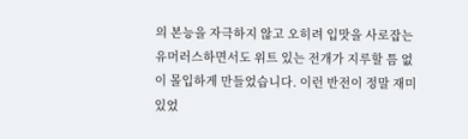의 본능을 자극하지 않고 오히려 입맛을 사로잡는 유머러스하면서도 위트 있는 전개가 지루할 틈 없이 몰입하게 만들었습니다. 이런 반전이 정말 재미있었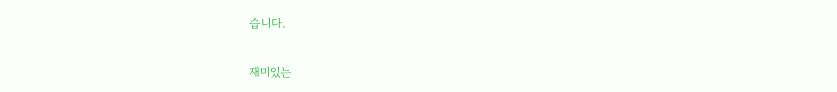습니다.

재미있는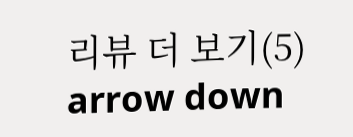리뷰 더 보기(5)
arrow down